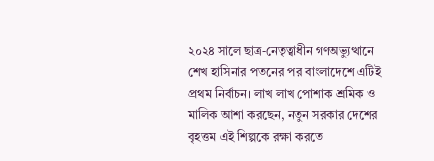২০২৪ সালে ছাত্র-নেতৃত্বাধীন গণঅভ্যুত্থানে শেখ হাসিনার পতনের পর বাংলাদেশে এটিই প্রথম নির্বাচন। লাখ লাখ পোশাক শ্রমিক ও মালিক আশা করছেন, নতুন সরকার দেশের বৃহত্তম এই শিল্পকে রক্ষা করতে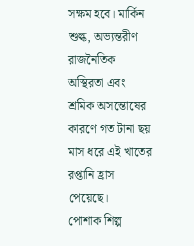সক্ষম হবে। মার্কিন শুল্ক, অভ্যন্তরীণ রাজনৈতিক অস্থিরতা এবং শ্রমিক অসন্তোষের কারণে গত টানা ছয় মাস ধরে এই খাতের রপ্তানি হ্রাস পেয়েছে।
পোশাক শিল্প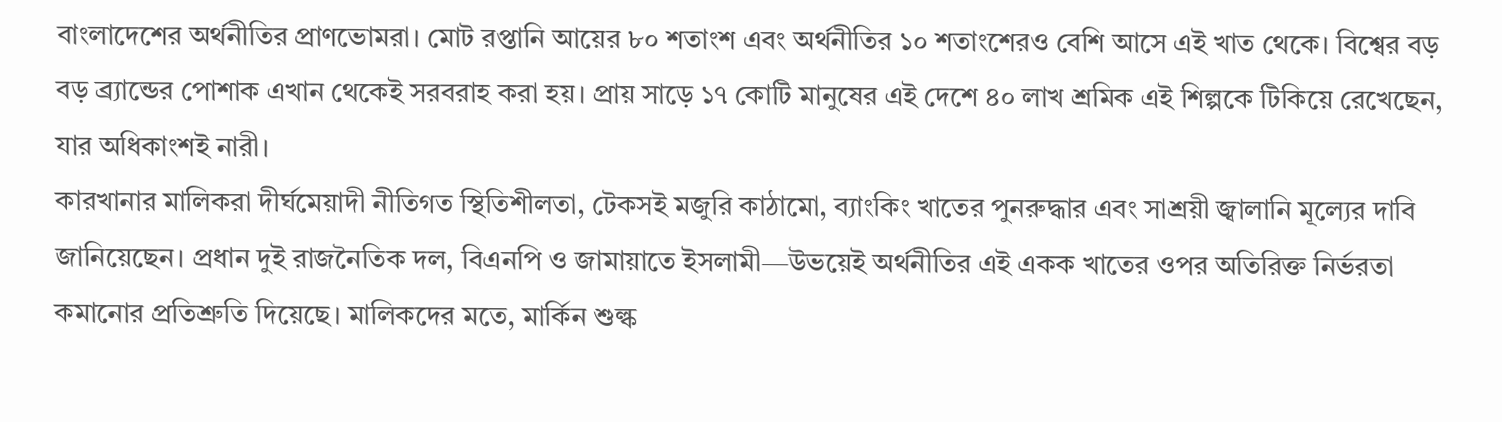বাংলাদেশের অর্থনীতির প্রাণভোমরা। মোট রপ্তানি আয়ের ৮০ শতাংশ এবং অর্থনীতির ১০ শতাংশেরও বেশি আসে এই খাত থেকে। বিশ্বের বড় বড় ব্র্যান্ডের পোশাক এখান থেকেই সরবরাহ করা হয়। প্রায় সাড়ে ১৭ কোটি মানুষের এই দেশে ৪০ লাখ শ্রমিক এই শিল্পকে টিকিয়ে রেখেছেন, যার অধিকাংশই নারী।
কারখানার মালিকরা দীর্ঘমেয়াদী নীতিগত স্থিতিশীলতা, টেকসই মজুরি কাঠামো, ব্যাংকিং খাতের পুনরুদ্ধার এবং সাশ্রয়ী জ্বালানি মূল্যের দাবি জানিয়েছেন। প্রধান দুই রাজনৈতিক দল, বিএনপি ও জামায়াতে ইসলামী—উভয়েই অর্থনীতির এই একক খাতের ওপর অতিরিক্ত নির্ভরতা কমানোর প্রতিশ্রুতি দিয়েছে। মালিকদের মতে, মার্কিন শুল্ক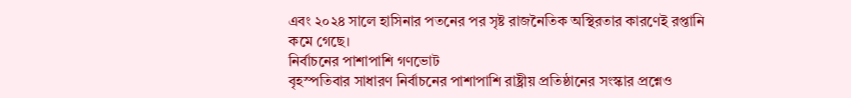এবং ২০২৪ সালে হাসিনার পতনের পর সৃষ্ট রাজনৈতিক অস্থিরতার কারণেই রপ্তানি কমে গেছে।
নির্বাচনের পাশাপাশি গণভোট
বৃহস্পতিবার সাধারণ নির্বাচনের পাশাপাশি রাষ্ট্রীয় প্রতিষ্ঠানের সংস্কার প্রশ্নেও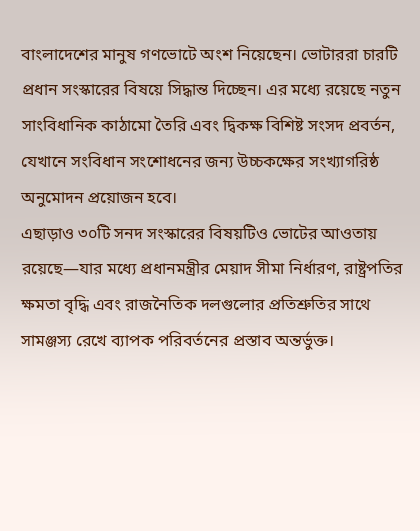বাংলাদেশের মানুষ গণভোটে অংশ নিয়েছেন। ভোটাররা চারটি প্রধান সংস্কারের বিষয়ে সিদ্ধান্ত দিচ্ছেন। এর মধ্যে রয়েছে নতুন সাংবিধানিক কাঠামো তৈরি এবং দ্বিকক্ষ বিশিষ্ট সংসদ প্রবর্তন, যেখানে সংবিধান সংশোধনের জন্য উচ্চকক্ষের সংখ্যাগরিষ্ঠ অনুমোদন প্রয়োজন হবে।
এছাড়াও ৩০টি সনদ সংস্কারের বিষয়টিও ভোটের আওতায় রয়েছে—যার মধ্যে প্রধানমন্ত্রীর মেয়াদ সীমা নির্ধারণ, রাষ্ট্রপতির ক্ষমতা বৃদ্ধি এবং রাজনৈতিক দলগুলোর প্রতিশ্রুতির সাথে সামঞ্জস্য রেখে ব্যাপক পরিবর্তনের প্রস্তাব অন্তর্ভুক্ত।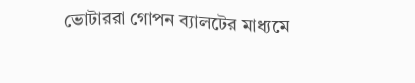ভোটাররা গোপন ব্যালটের মাধ্যমে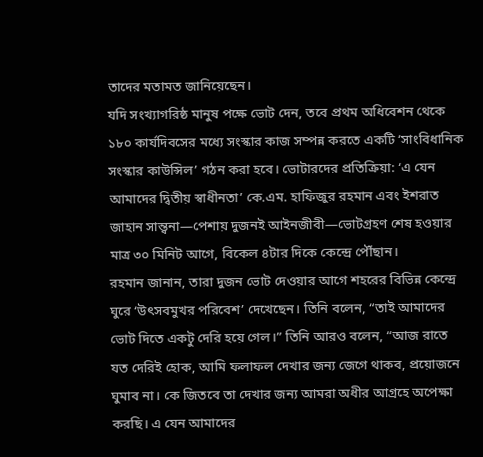তাদের মতামত জানিয়েছেন।
যদি সংখ্যাগরিষ্ঠ মানুষ পক্ষে ভোট দেন, তবে প্রথম অধিবেশন থেকে ১৮০ কার্যদিবসের মধ্যে সংস্কার কাজ সম্পন্ন করতে একটি ‘সাংবিধানিক সংস্কার কাউন্সিল’ গঠন করা হবে। ভোটারদের প্রতিক্রিয়া: ‘এ যেন আমাদের দ্বিতীয় স্বাধীনতা’ কে.এম. হাফিজুর রহমান এবং ইশরাত জাহান সান্ত্বনা—পেশায় দুজনই আইনজীবী—ভোটগ্রহণ শেষ হওয়ার মাত্র ৩০ মিনিট আগে, বিকেল ৪টার দিকে কেন্দ্রে পৌঁছান।
রহমান জানান, তারা দুজন ভোট দেওয়ার আগে শহরের বিভিন্ন কেন্দ্রে ঘুরে ‘উৎসবমুখর পরিবেশ’ দেখেছেন। তিনি বলেন, “তাই আমাদের ভোট দিতে একটু দেরি হয়ে গেল।” তিনি আরও বলেন, “আজ রাতে যত দেরিই হোক, আমি ফলাফল দেখার জন্য জেগে থাকব, প্রয়োজনে ঘুমাব না। কে জিতবে তা দেখার জন্য আমরা অধীর আগ্রহে অপেক্ষা করছি। এ যেন আমাদের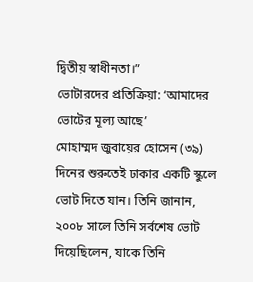দ্বিতীয় স্বাধীনতা।”
ভোটারদের প্রতিক্রিয়া: ‘আমাদের ভোটের মূল্য আছে’
মোহাম্মদ জুবায়ের হোসেন (৩৯) দিনের শুরুতেই ঢাকার একটি স্কুলে ভোট দিতে যান। তিনি জানান, ২০০৮ সালে তিনি সর্বশেষ ভোট দিয়েছিলেন, যাকে তিনি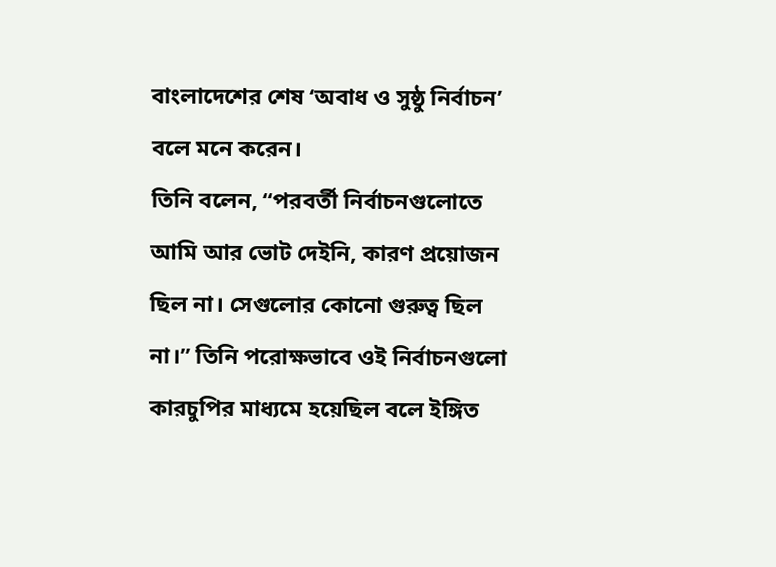বাংলাদেশের শেষ ‘অবাধ ও সুষ্ঠু নির্বাচন’ বলে মনে করেন।
তিনি বলেন, “পরবর্তী নির্বাচনগুলোতে আমি আর ভোট দেইনি, কারণ প্রয়োজন ছিল না। সেগুলোর কোনো গুরুত্ব ছিল না।” তিনি পরোক্ষভাবে ওই নির্বাচনগুলো কারচুপির মাধ্যমে হয়েছিল বলে ইঙ্গিত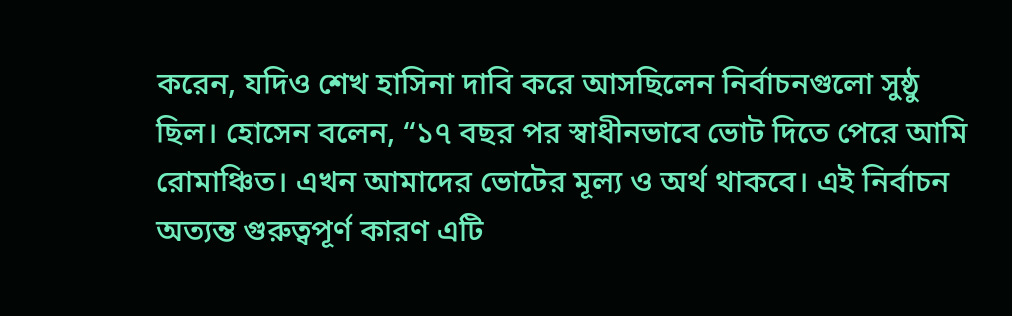করেন, যদিও শেখ হাসিনা দাবি করে আসছিলেন নির্বাচনগুলো সুষ্ঠু ছিল। হোসেন বলেন, “১৭ বছর পর স্বাধীনভাবে ভোট দিতে পেরে আমি রোমাঞ্চিত। এখন আমাদের ভোটের মূল্য ও অর্থ থাকবে। এই নির্বাচন অত্যন্ত গুরুত্বপূর্ণ কারণ এটি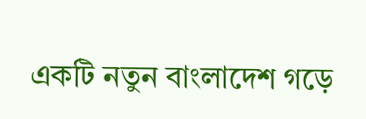একটি নতুন বাংলাদেশ গড়ে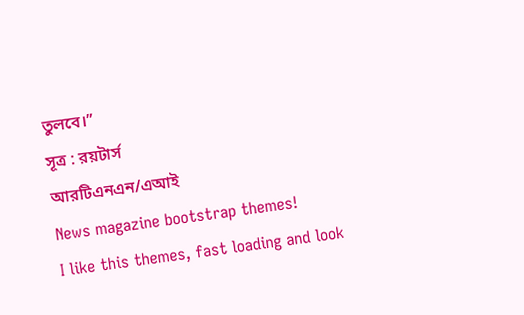তুলবে।”
সূত্র : রয়টার্স
আরটিএনএন/এআই
News magazine bootstrap themes!
I like this themes, fast loading and look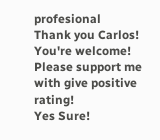profesional
Thank you Carlos!
You're welcome!
Please support me with give positive rating!
Yes Sure!